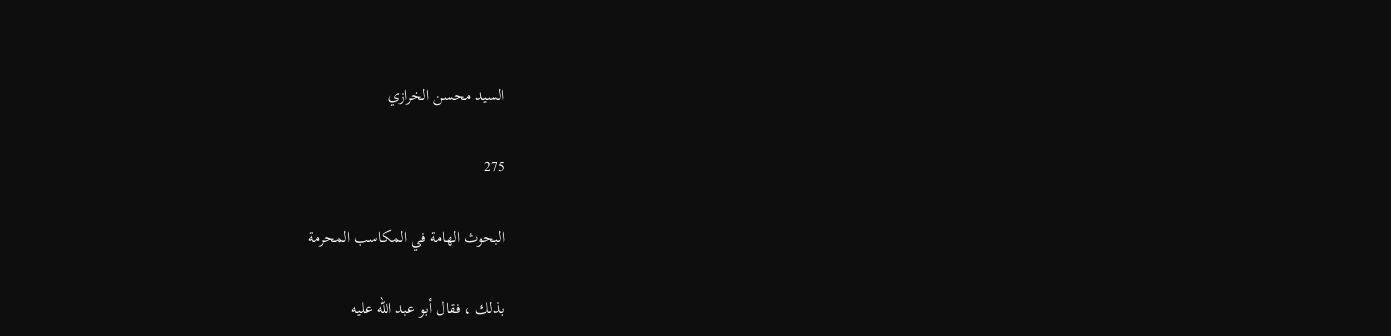السيد محسن الخرازي

275

البحوث الهامة في المكاسب المحرمة

بذلك ، فقال أبو عبد الله عليه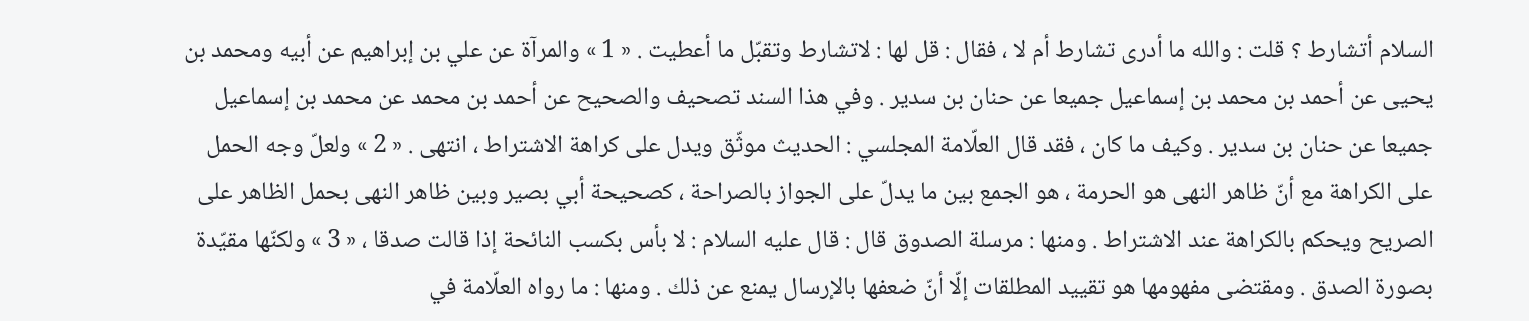السلام أتشارط ؟ قلت : والله ما أدرى تشارط أم لا ، فقال : قل لها : لاتشارط وتقبّل ما أعطيت . « 1 » والمرآة عن علي بن إبراهيم عن أبيه ومحمد بن يحيى عن أحمد بن محمد بن إسماعيل جميعا عن حنان بن سدير . وفي هذا السند تصحيف والصحيح عن أحمد بن محمد عن محمد بن إسماعيل جميعا عن حنان بن سدير . وكيف ما كان ، فقد قال العلّامة المجلسي : الحديث موثّق ويدل على كراهة الاشتراط ، انتهى . « 2 » ولعلّ وجه الحمل على الكراهة مع أنّ ظاهر النهى هو الحرمة ، هو الجمع بين ما يدلّ على الجواز بالصراحة ، كصحيحة أبي بصير وبين ظاهر النهى بحمل الظاهر على الصريح ويحكم بالكراهة عند الاشتراط . ومنها : مرسلة الصدوق قال : قال عليه السلام : لا بأس بكسب النائحة إذا قالت صدقا ، « 3 » ولكنّها مقيّدة بصورة الصدق . ومقتضى مفهومها هو تقييد المطلقات إلّا أنّ ضعفها بالإرسال يمنع عن ذلك . ومنها : ما رواه العلّامة في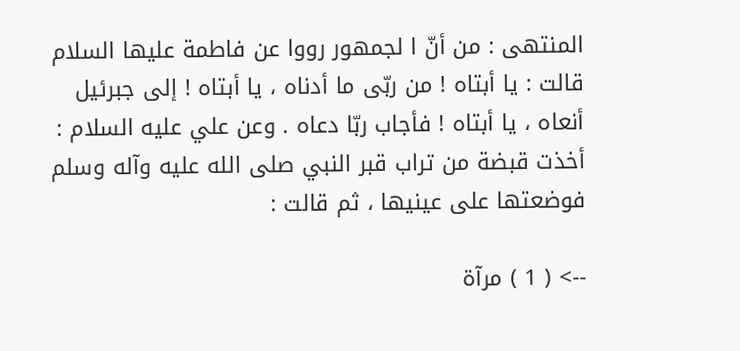المنتهى : من أنّ ا لجمهور رووا عن فاطمة عليها السلام قالت : يا أبتاه ! من ربّى ما أدناه ، يا أبتاه ! إلى جبرئيل أنعاه ، يا أبتاه ! فأجاب ربّا دعاه . وعن علي عليه السلام : أخذت قبضة من تراب قبر النبي صلى الله عليه وآله وسلم فوضعتها على عينيها ، ثم قالت :

--> ( 1 ) مرآة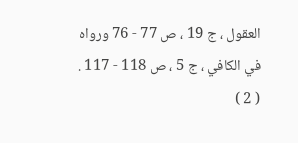العقول ، ج 19 ، ص 77 - 76 ورواه في الكافي ، ج 5 ، ص 118 - 117 . ( 2 )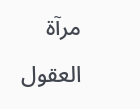مرآة العقول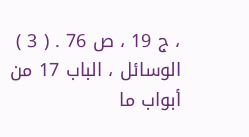، ج 19 ، ص 76 . ( 3 ) الوسائل ، الباب 17 من أبواب ما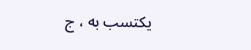يكتسب به ، ج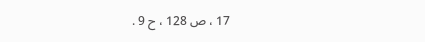17 ، ص 128 ، ح 9 .